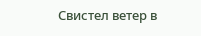Свистел ветер в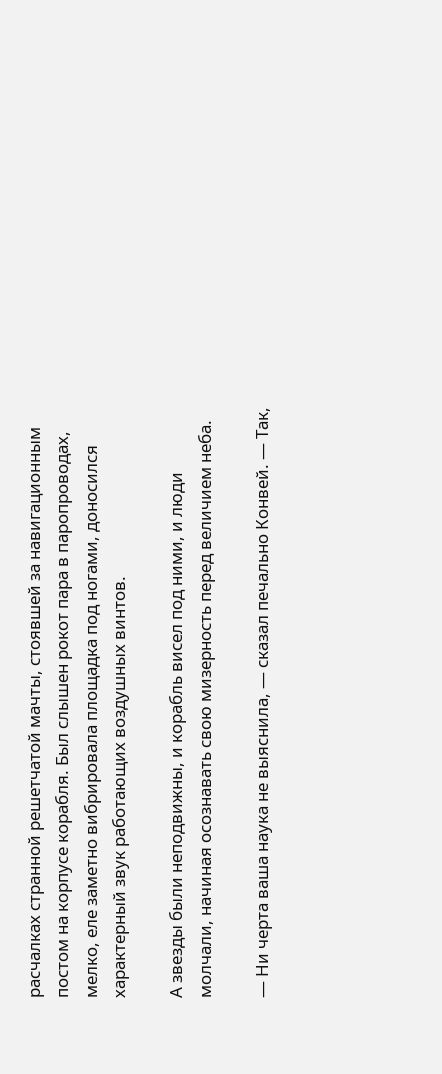расчалках странной решетчатой мачты, стоявшей за навигационным постом на корпусе корабля. Был слышен рокот пара в паропроводах, мелко, еле заметно вибрировала площадка под ногами, доносился характерный звук работающих воздушных винтов.

А звезды были неподвижны, и корабль висел под ними, и люди молчали, начиная осознавать свою мизерность перед величием неба.

— Ни черта ваша наука не выяснила, — сказал печально Конвей. — Так,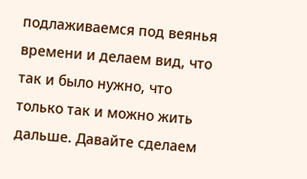подлаживаемся под веянья времени и делаем вид, что так и было нужно, что только так и можно жить дальше. Давайте сделаем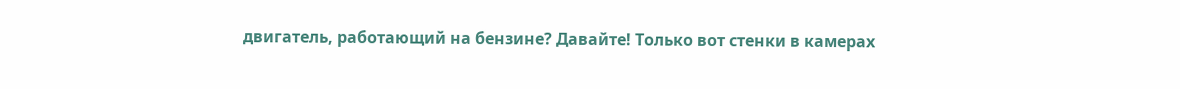двигатель, работающий на бензине? Давайте! Только вот стенки в камерах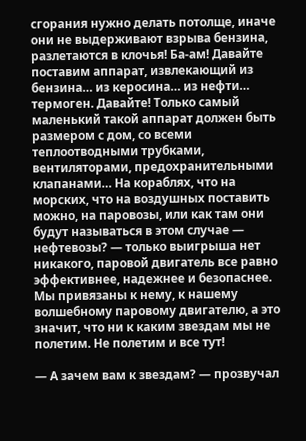сгорания нужно делать потолще, иначе они не выдерживают взрыва бензина, разлетаются в клочья! Ба-ам! Давайте поставим аппарат, извлекающий из бензина… из керосина… из нефти… термоген. Давайте! Только самый маленький такой аппарат должен быть размером с дом, со всеми теплоотводными трубками, вентиляторами, предохранительными клапанами… На кораблях, что на морских, что на воздушных поставить можно, на паровозы, или как там они будут называться в этом случае — нефтевозы? — только выигрыша нет никакого, паровой двигатель все равно эффективнее, надежнее и безопаснее. Мы привязаны к нему, к нашему волшебному паровому двигателю, а это значит, что ни к каким звездам мы не полетим. Не полетим и все тут!

— А зачем вам к звездам? — прозвучал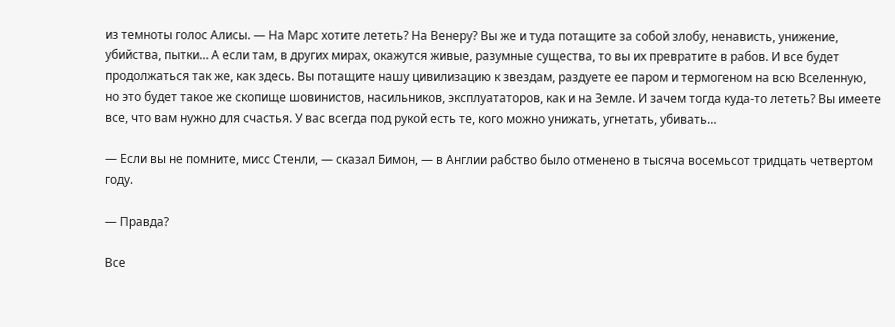из темноты голос Алисы. — На Марс хотите лететь? На Венеру? Вы же и туда потащите за собой злобу, ненависть, унижение, убийства, пытки… А если там, в других мирах, окажутся живые, разумные существа, то вы их превратите в рабов. И все будет продолжаться так же, как здесь. Вы потащите нашу цивилизацию к звездам, раздуете ее паром и термогеном на всю Вселенную, но это будет такое же скопище шовинистов, насильников, эксплуататоров, как и на Земле. И зачем тогда куда-то лететь? Вы имеете все, что вам нужно для счастья. У вас всегда под рукой есть те, кого можно унижать, угнетать, убивать…

— Если вы не помните, мисс Стенли, — сказал Бимон, — в Англии рабство было отменено в тысяча восемьсот тридцать четвертом году.

— Правда?

Все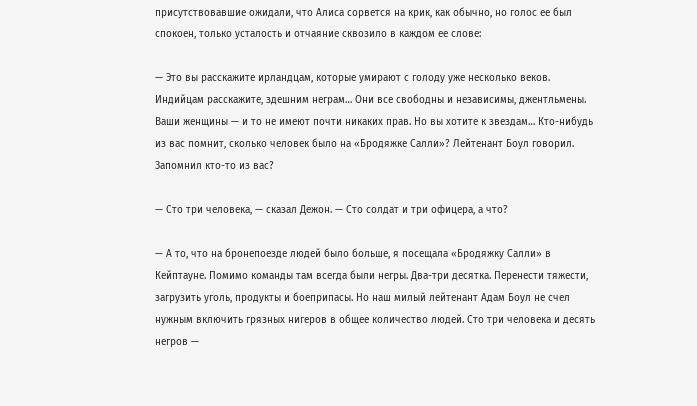присутствовавшие ожидали, что Алиса сорвется на крик, как обычно, но голос ее был спокоен, только усталость и отчаяние сквозило в каждом ее слове:

— Это вы расскажите ирландцам, которые умирают с голоду уже несколько веков. Индийцам расскажите, здешним неграм… Они все свободны и независимы, джентльмены. Ваши женщины — и то не имеют почти никаких прав. Но вы хотите к звездам… Кто-нибудь из вас помнит, сколько человек было на «Бродяжке Салли»? Лейтенант Боул говорил. Запомнил кто-то из вас?

— Сто три человека, — сказал Дежон. — Сто солдат и три офицера, а что?

— А то, что на бронепоезде людей было больше, я посещала «Бродяжку Салли» в Кейптауне. Помимо команды там всегда были негры. Два-три десятка. Перенести тяжести, загрузить уголь, продукты и боеприпасы. Но наш милый лейтенант Адам Боул не счел нужным включить грязных нигеров в общее количество людей. Сто три человека и десять негров —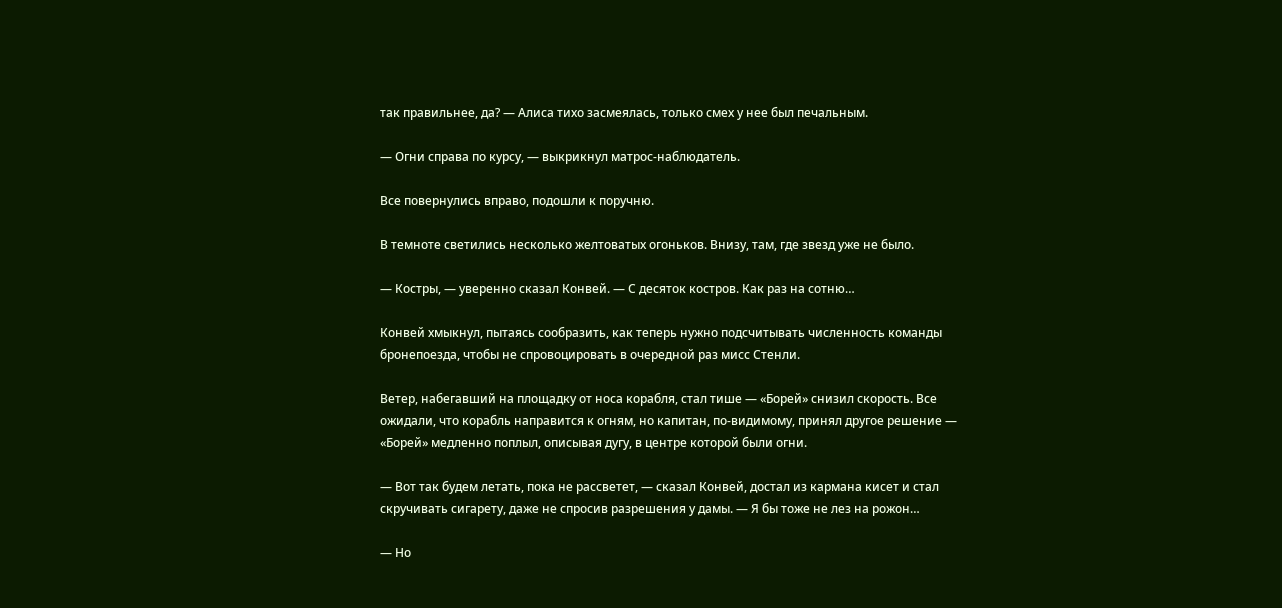так правильнее, да? — Алиса тихо засмеялась, только смех у нее был печальным.

— Огни справа по курсу, — выкрикнул матрос-наблюдатель.

Все повернулись вправо, подошли к поручню.

В темноте светились несколько желтоватых огоньков. Внизу, там, где звезд уже не было.

— Костры, — уверенно сказал Конвей. — С десяток костров. Как раз на сотню…

Конвей хмыкнул, пытаясь сообразить, как теперь нужно подсчитывать численность команды бронепоезда, чтобы не спровоцировать в очередной раз мисс Стенли.

Ветер, набегавший на площадку от носа корабля, стал тише — «Борей» снизил скорость. Все ожидали, что корабль направится к огням, но капитан, по-видимому, принял другое решение — «Борей» медленно поплыл, описывая дугу, в центре которой были огни.

— Вот так будем летать, пока не рассветет, — сказал Конвей, достал из кармана кисет и стал скручивать сигарету, даже не спросив разрешения у дамы. — Я бы тоже не лез на рожон…

— Но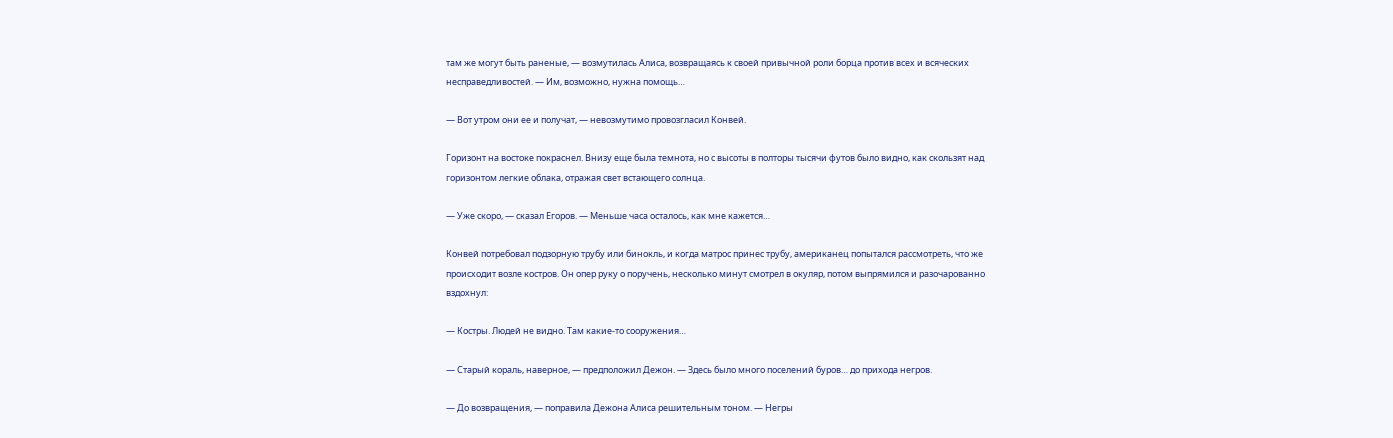там же могут быть раненые, — возмутилась Алиса, возвращаясь к своей привычной роли борца против всех и всяческих несправедливостей. — Им, возможно, нужна помощь…

— Вот утром они ее и получат, — невозмутимо провозгласил Конвей.

Горизонт на востоке покраснел. Внизу еще была темнота, но с высоты в полторы тысячи футов было видно, как скользят над горизонтом легкие облака, отражая свет встающего солнца.

— Уже скоро, — сказал Егоров. — Меньше часа осталось, как мне кажется…

Конвей потребовал подзорную трубу или бинокль, и когда матрос принес трубу, американец попытался рассмотреть, что же происходит возле костров. Он опер руку о поручень, несколько минут смотрел в окуляр, потом выпрямился и разочарованно вздохнул:

— Костры. Людей не видно. Там какие-то сооружения…

— Старый кораль, наверное, — предположил Дежон. — Здесь было много поселений буров… до прихода негров.

— До возвращения, — поправила Дежона Алиса решительным тоном. — Негры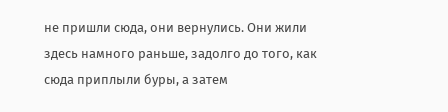не пришли сюда, они вернулись. Они жили здесь намного раньше, задолго до того, как сюда приплыли буры, а затем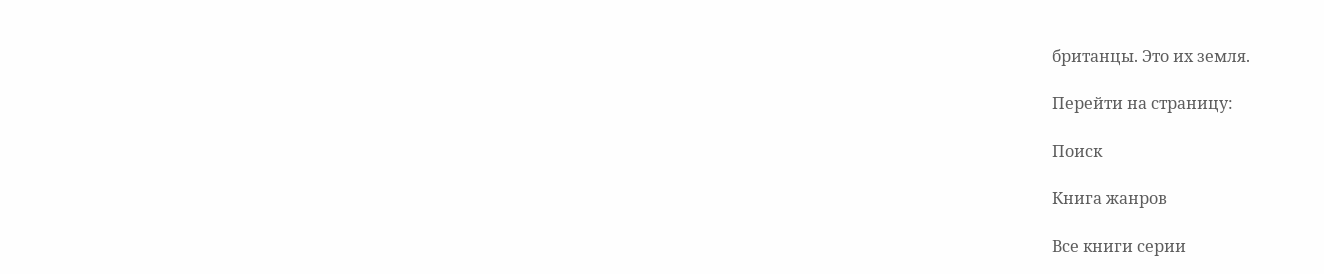британцы. Это их земля.

Перейти на страницу:

Поиск

Книга жанров

Все книги серии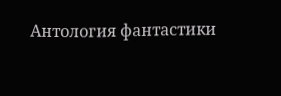Антология фантастики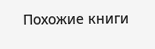Похожие книги